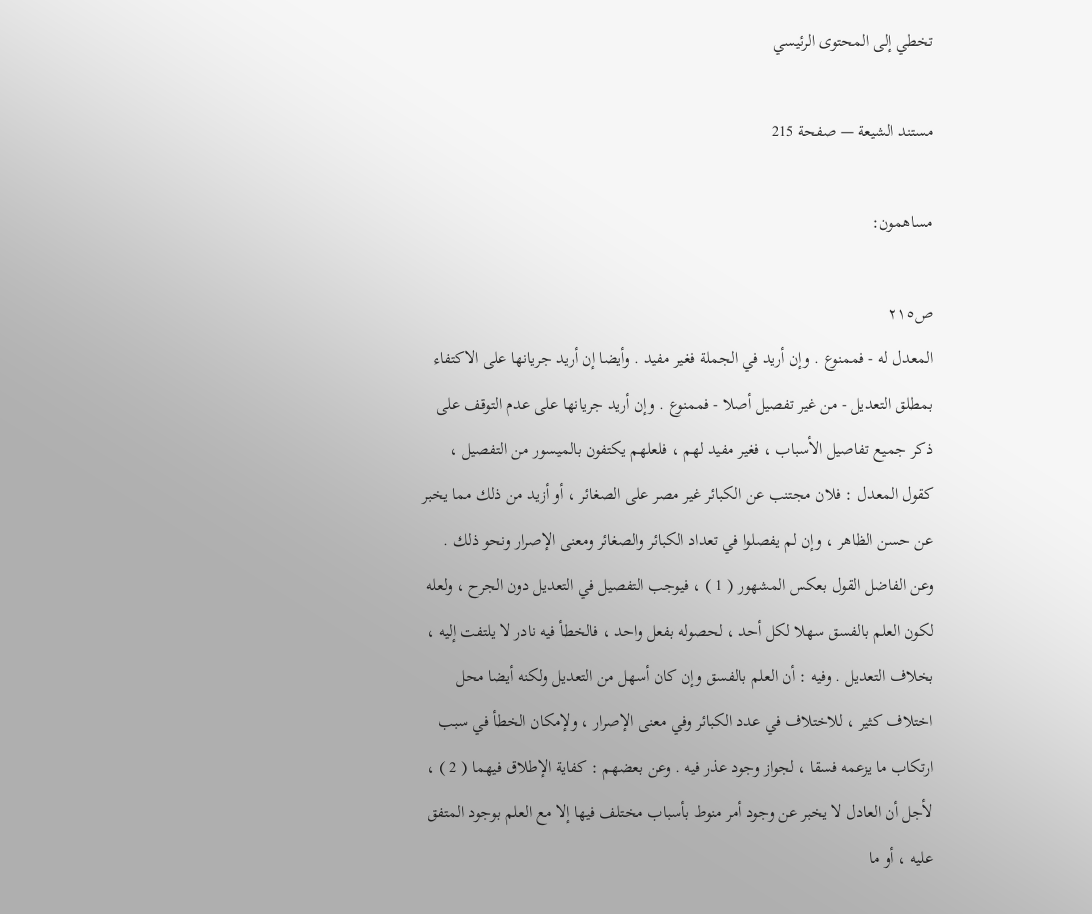تخطي إلى المحتوى الرئيسي

مستند الشيعة — صفحة 215

مساهمون:

ص٢١٥
المعدل له - فممنوع . وإن أريد في الجملة فغير مفيد . وأيضا إن أريد جريانها على الاكتفاء بمطلق التعديل - من غير تفصيل أصلا - فممنوع . وإن أريد جريانها على عدم التوقف على ذكر جميع تفاصيل الأسباب ، فغير مفيد لهم ، فلعلهم يكتفون بالميسور من التفصيل ، كقول المعدل : فلان مجتنب عن الكبائر غير مصر على الصغائر ، أو أزيد من ذلك مما يخبر عن حسن الظاهر ، وإن لم يفصلوا في تعداد الكبائر والصغائر ومعنى الإصرار ونحو ذلك . وعن الفاضل القول بعكس المشهور ( 1 ) ، فيوجب التفصيل في التعديل دون الجرح ، ولعله لكون العلم بالفسق سهلا لكل أحد ، لحصوله بفعل واحد ، فالخطأ فيه نادر لا يلتفت إليه ، بخلاف التعديل . وفيه : أن العلم بالفسق وإن كان أسهل من التعديل ولكنه أيضا محل اختلاف كثير ، للاختلاف في عدد الكبائر وفي معنى الإصرار ، ولإمكان الخطأ في سبب ارتكاب ما يزعمه فسقا ، لجواز وجود عذر فيه . وعن بعضهم : كفاية الإطلاق فيهما ( 2 ) ، لأجل أن العادل لا يخبر عن وجود أمر منوط بأسباب مختلف فيها إلا مع العلم بوجود المتفق عليه ، أو ما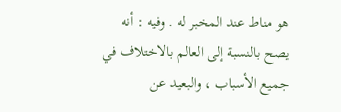هو مناط عند المخبر له . وفيه : أنه يصح بالنسبة إلى العالم بالاختلاف في جميع الأسباب ، والبعيد عن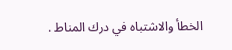الخطأ والاشتباه في درك المناط .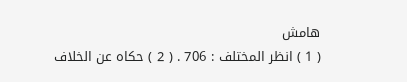هامش
( 1 ) انظر المختلف : 706 . ( 2 ) حكاه عن الخلاف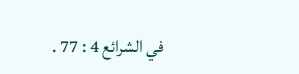في الشرائع 4 : 77 .